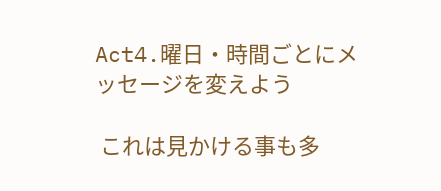Act4.曜日・時間ごとにメッセージを変えよう

 これは見かける事も多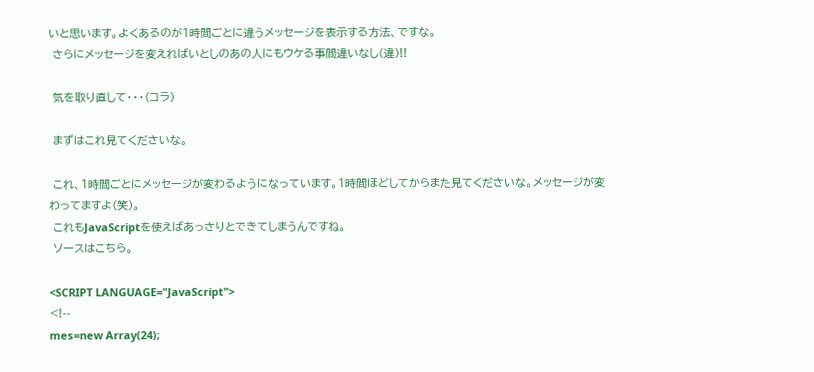いと思います。よくあるのが1時間ごとに違うメッセージを表示する方法、ですな。
 さらにメッセージを変えればいとしのあの人にもウケる事間違いなし(違)!!

 気を取り直して・・・(コラ)

 まずはこれ見てくださいな。

 これ、1時間ごとにメッセージが変わるようになっています。1時間ほどしてからまた見てくださいな。メッセージが変わってますよ(笑)。
 これもJavaScriptを使えばあっさりとできてしまうんですね。
 ソースはこちら。

<SCRIPT LANGUAGE="JavaScript">
<!--
mes=new Array(24);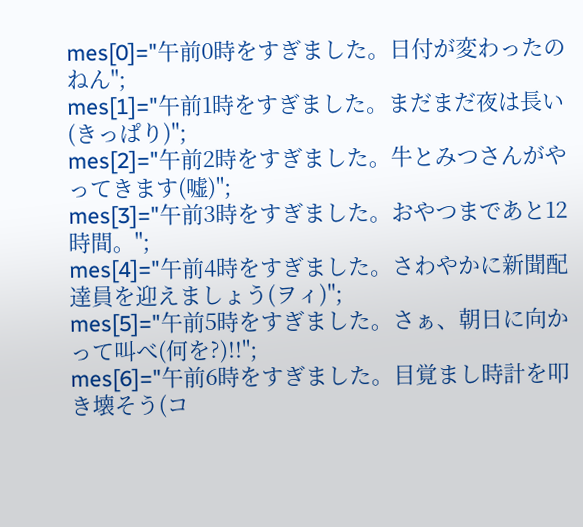mes[0]="午前0時をすぎました。日付が変わったのねん";
mes[1]="午前1時をすぎました。まだまだ夜は長い(きっぱり)";
mes[2]="午前2時をすぎました。牛とみつさんがやってきます(嘘)";
mes[3]="午前3時をすぎました。おやつまであと12時間。";
mes[4]="午前4時をすぎました。さわやかに新聞配達員を迎えましょう(ヲィ)";
mes[5]="午前5時をすぎました。さぁ、朝日に向かって叫べ(何を?)!!";
mes[6]="午前6時をすぎました。目覚まし時計を叩き壊そう(コ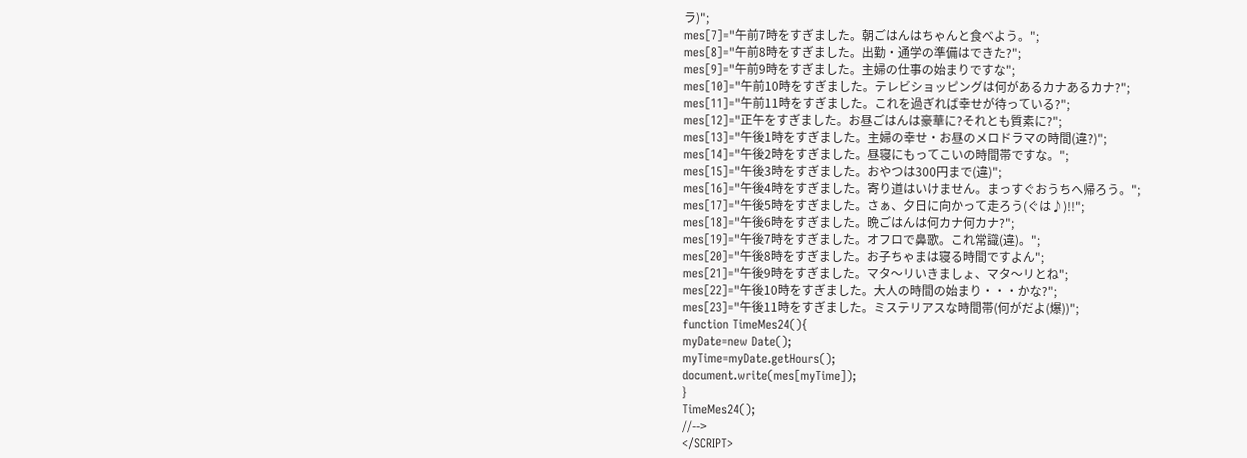ラ)";
mes[7]="午前7時をすぎました。朝ごはんはちゃんと食べよう。";
mes[8]="午前8時をすぎました。出勤・通学の準備はできた?";
mes[9]="午前9時をすぎました。主婦の仕事の始まりですな";
mes[10]="午前10時をすぎました。テレビショッピングは何があるカナあるカナ?";
mes[11]="午前11時をすぎました。これを過ぎれば幸せが待っている?";
mes[12]="正午をすぎました。お昼ごはんは豪華に?それとも質素に?";
mes[13]="午後1時をすぎました。主婦の幸せ・お昼のメロドラマの時間(違?)";
mes[14]="午後2時をすぎました。昼寝にもってこいの時間帯ですな。";
mes[15]="午後3時をすぎました。おやつは300円まで(違)";
mes[16]="午後4時をすぎました。寄り道はいけません。まっすぐおうちへ帰ろう。";
mes[17]="午後5時をすぎました。さぁ、夕日に向かって走ろう(ぐは♪)!!";
mes[18]="午後6時をすぎました。晩ごはんは何カナ何カナ?";
mes[19]="午後7時をすぎました。オフロで鼻歌。これ常識(違)。";
mes[20]="午後8時をすぎました。お子ちゃまは寝る時間ですよん";
mes[21]="午後9時をすぎました。マタ〜リいきましょ、マタ〜リとね";
mes[22]="午後10時をすぎました。大人の時間の始まり・・・かな?";
mes[23]="午後11時をすぎました。ミステリアスな時間帯(何がだよ(爆))";
function TimeMes24(){
myDate=new Date();
myTime=myDate.getHours();
document.write(mes[myTime]);
}
TimeMes24();
//-->
</SCRIPT>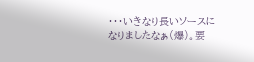・・・いきなり長いソースになりましたなぁ(爆)。要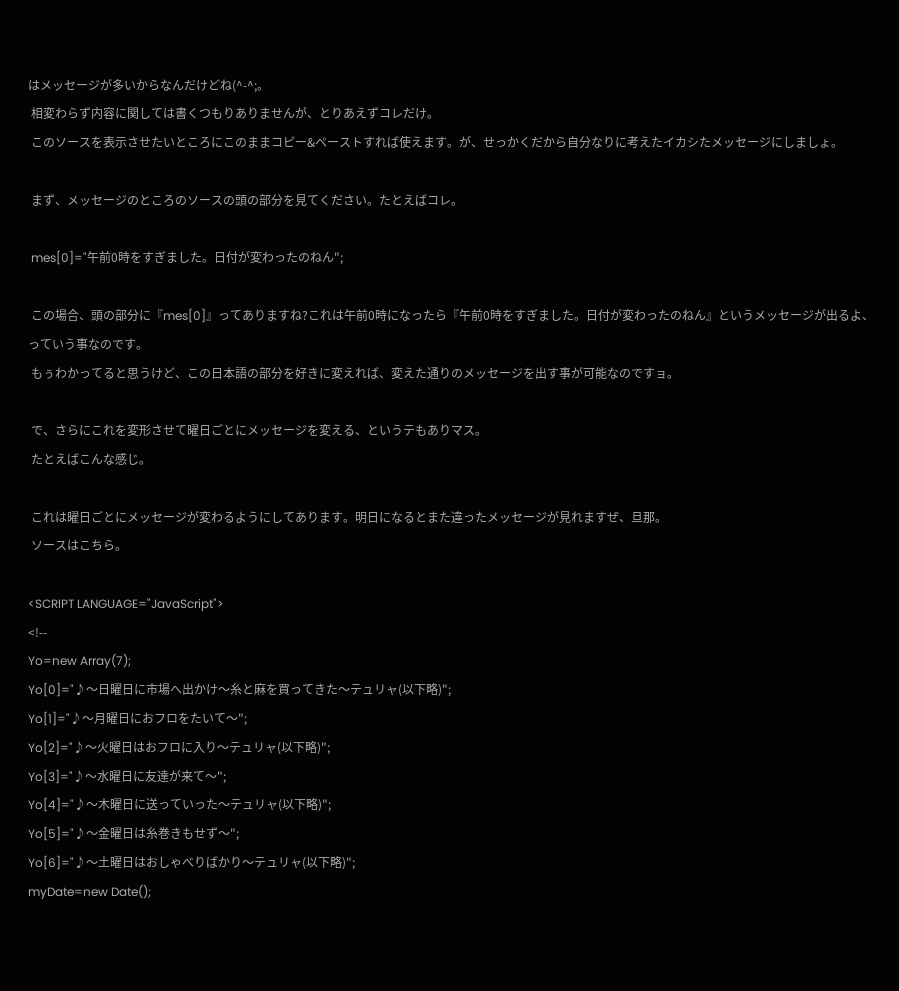はメッセージが多いからなんだけどね(^-^;。
 相変わらず内容に関しては書くつもりありませんが、とりあえずコレだけ。
 このソースを表示させたいところにこのままコピー&ペーストすれば使えます。が、せっかくだから自分なりに考えたイカシたメッセージにしましょ。

 まず、メッセージのところのソースの頭の部分を見てください。たとえばコレ。

 mes[0]="午前0時をすぎました。日付が変わったのねん";

 この場合、頭の部分に『mes[0]』ってありますね?これは午前0時になったら『午前0時をすぎました。日付が変わったのねん』というメッセージが出るよ、っていう事なのです。
 もぅわかってると思うけど、この日本語の部分を好きに変えれば、変えた通りのメッセージを出す事が可能なのですョ。

 で、さらにこれを変形させて曜日ごとにメッセージを変える、というテもありマス。
 たとえばこんな感じ。

 これは曜日ごとにメッセージが変わるようにしてあります。明日になるとまた違ったメッセージが見れますぜ、旦那。
 ソースはこちら。

<SCRIPT LANGUAGE="JavaScript">
<!--
Yo=new Array(7);
Yo[0]="♪〜日曜日に市場へ出かけ〜糸と麻を買ってきた〜テュリャ(以下略)";
Yo[1]="♪〜月曜日におフロをたいて〜";
Yo[2]="♪〜火曜日はおフロに入り〜テュリャ(以下略)";
Yo[3]="♪〜水曜日に友達が来て〜";
Yo[4]="♪〜木曜日に送っていった〜テュリャ(以下略)";
Yo[5]="♪〜金曜日は糸巻きもせず〜";
Yo[6]="♪〜土曜日はおしゃべりばかり〜テュリャ(以下略)";
myDate=new Date();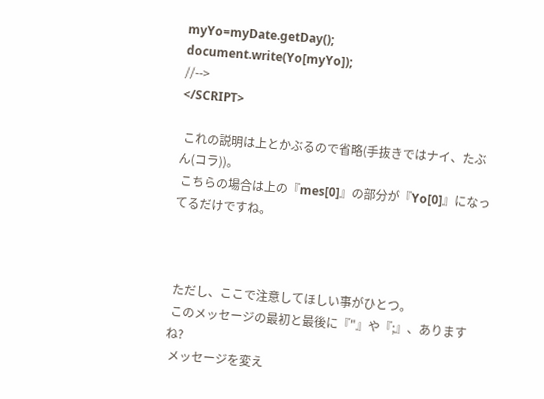myYo=myDate.getDay();
document.write(Yo[myYo]);
//-->
</SCRIPT>

 これの説明は上とかぶるので省略(手抜きではナイ、たぶん(コラ))。
 こちらの場合は上の『mes[0]』の部分が『Yo[0]』になってるだけですね。



 ただし、ここで注意してほしい事がひとつ。
 このメッセージの最初と最後に『"』や『;』、ありますね?
 メッセージを変え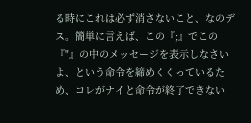る時にこれは必ず消さないこと、なのデス。簡単に言えば、この『;』でこの『"』の中のメッセージを表示しなさいよ、という命令を締めくくっているため、コレがナイと命令が終了できない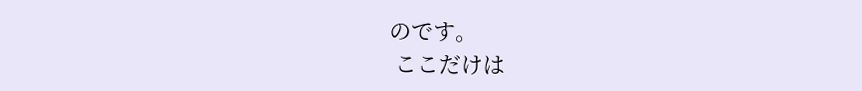のです。
 ここだけは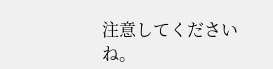注意してくださいね。